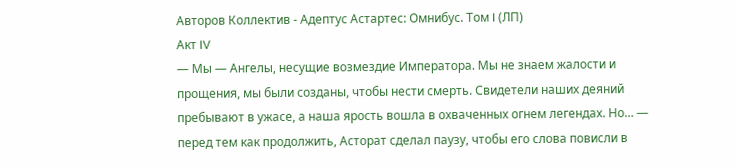Авторов Коллектив - Адептус Астартес: Омнибус. Том I (ЛП)
Акт IV
— Мы — Ангелы, несущие возмездие Императора. Мы не знаем жалости и прощения, мы были созданы, чтобы нести смерть. Свидетели наших деяний пребывают в ужасе, а наша ярость вошла в охваченных огнем легендах. Но… — перед тем как продолжить, Асторат сделал паузу, чтобы его слова повисли в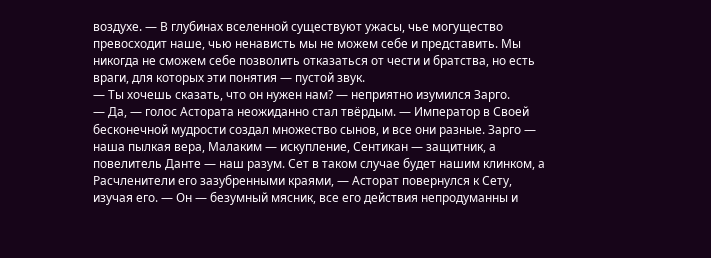воздухе. — В глубинах вселенной существуют ужасы, чье могущество превосходит наше, чью ненависть мы не можем себе и представить. Мы никогда не сможем себе позволить отказаться от чести и братства, но есть враги, для которых эти понятия — пустой звук.
— Ты хочешь сказать, что он нужен нам? — неприятно изумился Зарго.
— Да, — голос Астората неожиданно стал твёрдым. — Император в Своей бесконечной мудрости создал множество сынов, и все они разные. Зарго — наша пылкая вера, Малаким — искупление, Сентикан — защитник, а повелитель Данте — наш разум. Сет в таком случае будет нашим клинком, а Расчленители его зазубренными краями, — Асторат повернулся к Сету, изучая его. — Он — безумный мясник, все его действия непродуманны и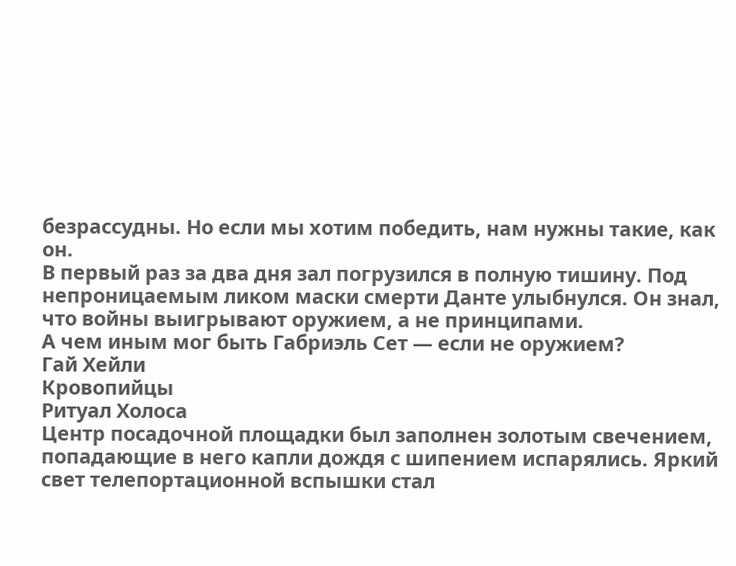безрассудны. Но если мы хотим победить, нам нужны такие, как он.
В первый раз за два дня зал погрузился в полную тишину. Под непроницаемым ликом маски смерти Данте улыбнулся. Он знал, что войны выигрывают оружием, а не принципами.
А чем иным мог быть Габриэль Сет — если не оружием?
Гай Хейли
Кровопийцы
Ритуал Холоса
Центр посадочной площадки был заполнен золотым свечением, попадающие в него капли дождя с шипением испарялись. Яркий свет телепортационной вспышки стал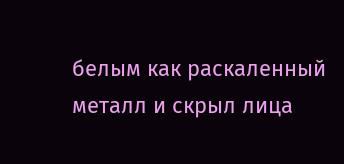белым как раскаленный металл и скрыл лица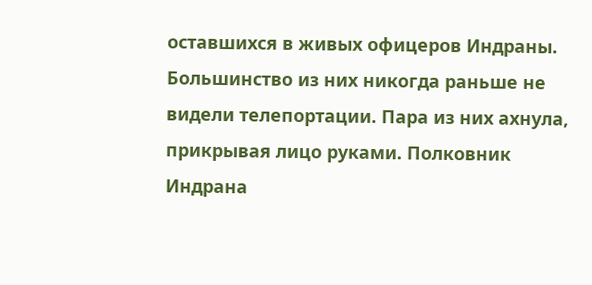оставшихся в живых офицеров Индраны. Большинство из них никогда раньше не видели телепортации. Пара из них ахнула, прикрывая лицо руками. Полковник Индрана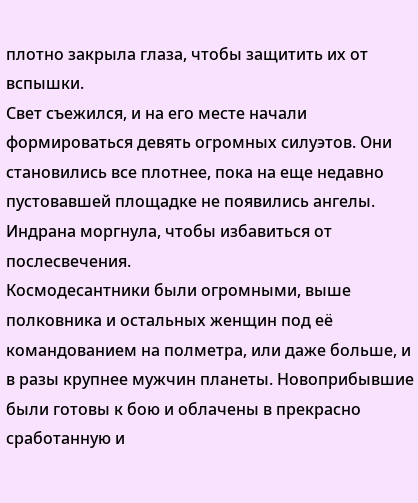плотно закрыла глаза, чтобы защитить их от вспышки.
Свет съежился, и на его месте начали формироваться девять огромных силуэтов. Они становились все плотнее, пока на еще недавно пустовавшей площадке не появились ангелы. Индрана моргнула, чтобы избавиться от послесвечения.
Космодесантники были огромными, выше полковника и остальных женщин под её командованием на полметра, или даже больше, и в разы крупнее мужчин планеты. Новоприбывшие были готовы к бою и облачены в прекрасно сработанную и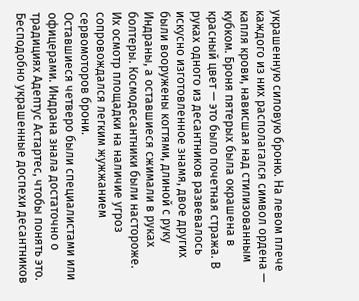украшенную силовую броню. На левом плече каждого из них располагался символ ордена — капля крови, нависшая над стилизованным кубком. Броня пятерых была окрашена в красный цвет — это было почетная стража. В руках одного из десантников развевалось искусно изготовленное знамя, двое других были вооружены когтями, длиной с руку Индраны, а оставшиеся сжимали в руках болтеры. Космодесантники были настороже. Их осмотр площадки на наличие угроз сопровождался легким жужжанием сервомоторов брони.
Оставшиеся четверо были специалистами или офицерами. Индрана знала достаточно о традициях Адептус Астартес, чтобы понять это. Бесподобно украшенные доспехи десантников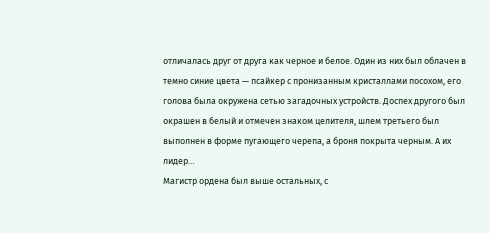отличалась друг от друга как черное и белое. Один из них был облачен в темно синие цвета — псайкер с пронизанным кристаллами посохом, его голова была окружена сетью загадочных устройств. Доспех другого был окрашен в белый и отмечен знаком целителя, шлем третьего был выполнен в форме пугающего черепа, а броня покрыта черным. А их лидер…
Магистр ордена был выше остальных, с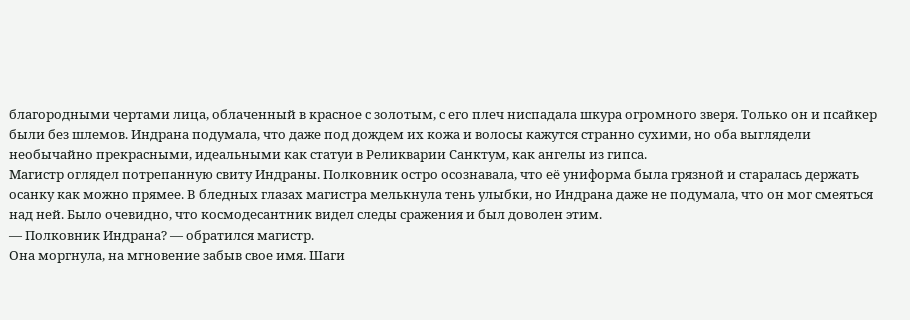благородными чертами лица, облаченный в красное с золотым, с его плеч ниспадала шкура огромного зверя. Только он и псайкер были без шлемов. Индрана подумала, что даже под дождем их кожа и волосы кажутся странно сухими, но оба выглядели необычайно прекрасными, идеальными как статуи в Реликварии Санктум, как ангелы из гипса.
Магистр оглядел потрепанную свиту Индраны. Полковник остро осознавала, что её униформа была грязной и старалась держать осанку как можно прямее. В бледных глазах магистра мелькнула тень улыбки, но Индрана даже не подумала, что он мог смеяться над ней. Было очевидно, что космодесантник видел следы сражения и был доволен этим.
— Полковник Индрана? — обратился магистр.
Она моргнула, на мгновение забыв свое имя. Шаги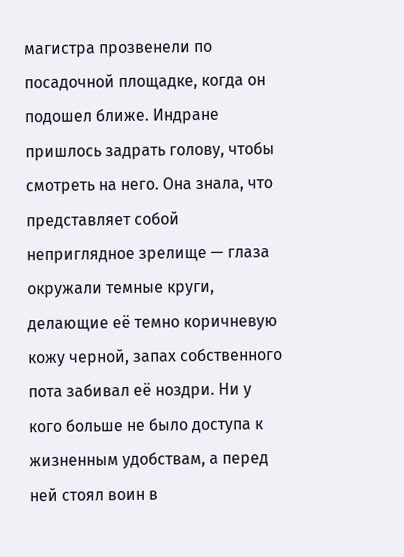магистра прозвенели по посадочной площадке, когда он подошел ближе. Индране пришлось задрать голову, чтобы смотреть на него. Она знала, что представляет собой неприглядное зрелище — глаза окружали темные круги, делающие её темно коричневую кожу черной, запах собственного пота забивал её ноздри. Ни у кого больше не было доступа к жизненным удобствам, а перед ней стоял воин в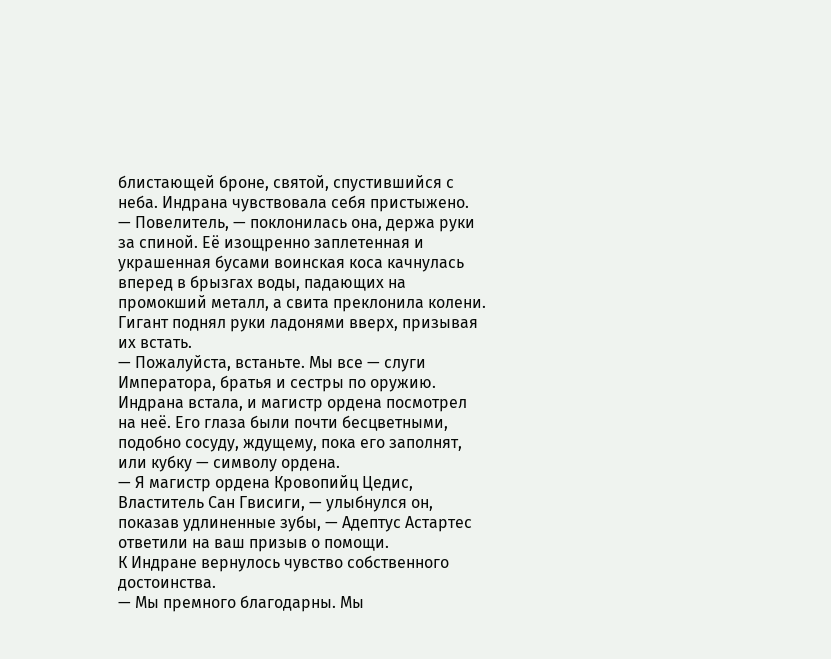блистающей броне, святой, спустившийся с неба. Индрана чувствовала себя пристыжено.
— Повелитель, — поклонилась она, держа руки за спиной. Её изощренно заплетенная и украшенная бусами воинская коса качнулась вперед в брызгах воды, падающих на промокший металл, а свита преклонила колени.
Гигант поднял руки ладонями вверх, призывая их встать.
— Пожалуйста, встаньте. Мы все — слуги Императора, братья и сестры по оружию.
Индрана встала, и магистр ордена посмотрел на неё. Его глаза были почти бесцветными, подобно сосуду, ждущему, пока его заполнят, или кубку — символу ордена.
— Я магистр ордена Кровопийц Цедис, Властитель Сан Гвисиги, — улыбнулся он, показав удлиненные зубы, — Адептус Астартес ответили на ваш призыв о помощи.
К Индране вернулось чувство собственного достоинства.
— Мы премного благодарны. Мы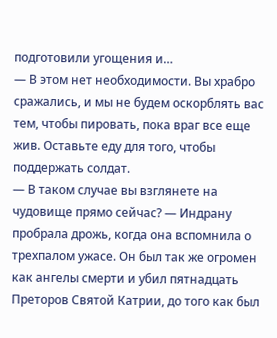подготовили угощения и…
— В этом нет необходимости. Вы храбро сражались, и мы не будем оскорблять вас тем, чтобы пировать, пока враг все еще жив. Оставьте еду для того, чтобы поддержать солдат.
— В таком случае вы взглянете на чудовище прямо сейчас? — Индрану пробрала дрожь, когда она вспомнила о трехпалом ужасе. Он был так же огромен как ангелы смерти и убил пятнадцать Преторов Святой Катрии, до того как был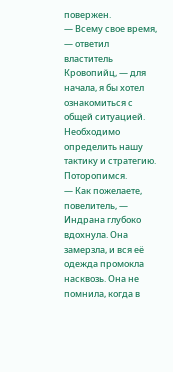повержен.
— Всему свое время, — ответил властитель Кровопийц, — для начала, я бы хотел ознакомиться с общей ситуацией. Необходимо определить нашу тактику и стратегию. Поторопимся.
— Как пожелаете, повелитель, — Индрана глубоко вдохнула. Она замерзла, и вся её одежда промокла насквозь. Она не помнила, когда в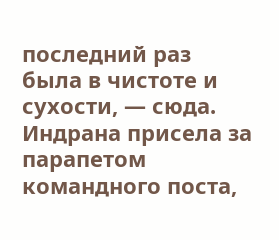последний раз была в чистоте и сухости, — сюда.
Индрана присела за парапетом командного поста,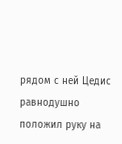рядом с ней Цедис равнодушно положил руку на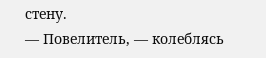стену.
— Повелитель, — колеблясь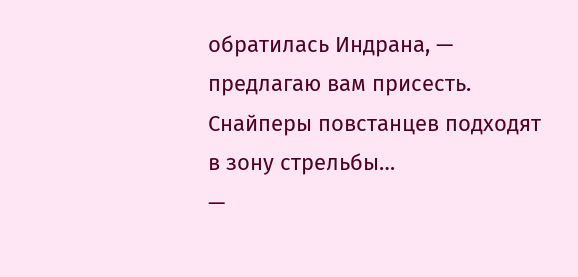обратилась Индрана, — предлагаю вам присесть. Снайперы повстанцев подходят в зону стрельбы…
—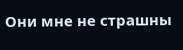Они мне не страшны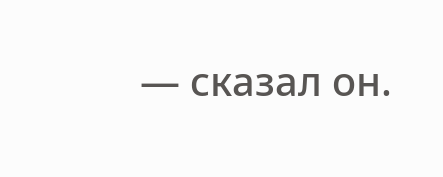— сказал он.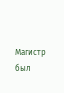Магистр был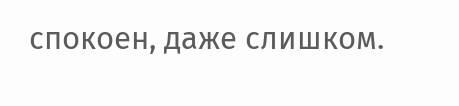спокоен, даже слишком.